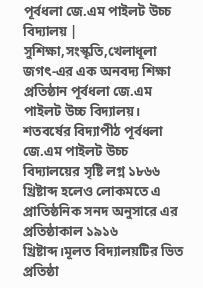পূর্বধলা জে.এম পাইলট উচ্চ বিদ্যালয় |
সুশিক্ষা,সংস্কৃতি,খেলাধূলা জগৎ-এর এক অনবদ্য শিক্ষা প্রতিষ্ঠান পূর্বধলা জে.এম পাইলট উচ্চ বিদ্যালয়। শতবর্ষের বিদ্যাপীঠ পূর্বধলা জে.এম পাইলট উচ্চ বিদ্যালয়ের সৃষ্টি লগ্ন ১৮৬৬ খ্রিষ্টাব্দ হলেও লোকমতে এ প্রাতিষ্ঠনিক সনদ অনুসারে এর প্রতিষ্ঠাকাল ১৯১৬ খ্রিষ্টাব্দ।মূলত বিদ্যালয়টির ভিত প্রতিষ্ঠা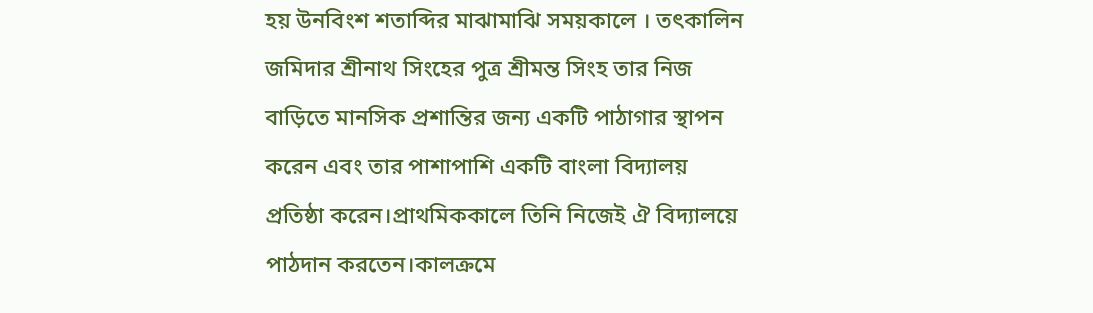হয় উনবিংশ শতাব্দির মাঝামাঝি সময়কালে । তৎকালিন জমিদার শ্রীনাথ সিংহের পুত্র শ্রীমন্ত সিংহ তার নিজ বাড়িতে মানসিক প্রশান্তির জন্য একটি পাঠাগার স্থাপন করেন এবং তার পাশাপাশি একটি বাংলা বিদ্যালয় প্রতিষ্ঠা করেন।প্রাথমিককালে তিনি নিজেই ঐ বিদ্যালয়ে পাঠদান করতেন।কালক্রমে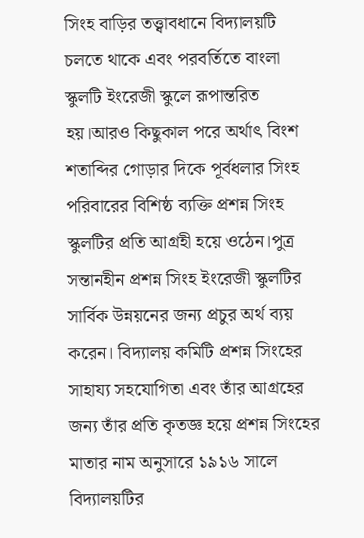সিংহ বাড়ির তত্ত্বাবধানে বিদ্যালয়টি চলতে থাকে এবং পরবর্তিতে বাংলা স্কুলটি ইংরেজী স্কুলে রূপান্তরিত হয়।আরও কিছুকাল পরে অর্থাৎ বিংশ শতাব্দির গোড়ার দিকে পূর্বধলার সিংহ পরিবারের বিশিষ্ঠ ব্যক্তি প্রশন্ন সিংহ স্কুলটির প্রতি আগ্রহী হয়ে ওঠেন।পুত্র সন্তানহীন প্রশন্ন সিংহ ইংরেজী স্কুলটির সার্বিক উন্নয়নের জন্য প্রচুর অর্থ ব্যয় করেন। বিদ্যালয় কমিটি প্রশন্ন সিংহের সাহায্য সহযোগিতা এবং তাঁর আগ্রহের জন্য তাঁর প্রতি কৃতজ্ঞ হয়ে প্রশন্ন সিংহের মাতার নাম অনুসারে ১৯১৬ সালে বিদ্যালয়টির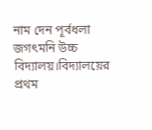নাম দেন পূর্বধলা জগৎমনি উচ্চ বিদ্যালয়।বিদ্যালয়ের প্রথম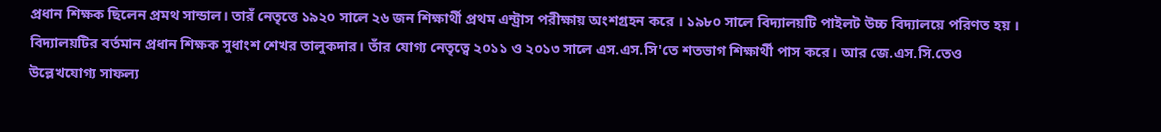প্রধান শিক্ষক ছিলেন প্রমথ সান্ডাল। তারঁ নেতৃত্তে ১৯২০ সালে ২৬ জন শিক্ষার্থী প্রথম এন্ট্রাস পরীক্ষায় অংশগ্রহন করে । ১৯৮০ সালে বিদ্যালয়টি পাইলট উচ্চ বিদ্যালয়ে পরিণত হয় । বিদ্যালয়টির বর্তমান প্রধান শিক্ষক সুধাংশ শেখর তালুকদার। তাঁর যোগ্য নেতৃত্বে ২০১১ ও ২০১৩ সালে এস.এস.সি'তে শতভাগ শিক্ষার্থী পাস করে। আর জে.এস.সি.তেও উল্লেখযোগ্য সাফল্য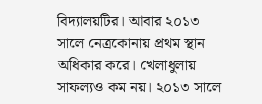বিদ্যালয়টির। আবার ২০১৩ সালে নেত্রকোনায় প্রথম স্থান অধিকার করে। খেলাধুলায় সাফল্যও কম নয়। ২০১৩ সালে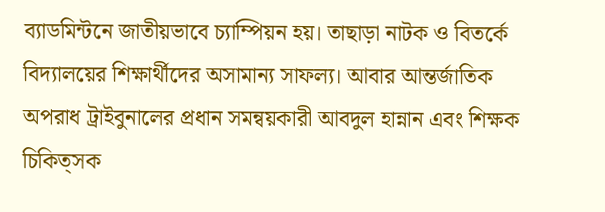ব্যাডমিন্টনে জাতীয়ভাবে চ্যাম্পিয়ন হয়। তাছাড়া নাটক ও বিতর্কে বিদ্যালয়ের শিক্ষার্থীদের অসামান্য সাফল্য। আবার আন্তর্জাতিক অপরাধ ট্রাইবুনালের প্রধান সমন্বয়কারী আবদুল হান্নান এবং শিক্ষক চিকিত্সক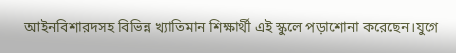আইনবিশারদসহ বিভিন্ন খ্যাতিমান শিক্ষার্থী এই স্কুলে পড়াশোনা করেছেন।যুগে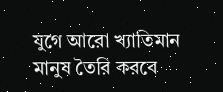যুগে আরো খ্যাতিমান মানুষ তৈরি করবে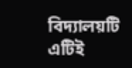বিদ্যালয়টি এটিই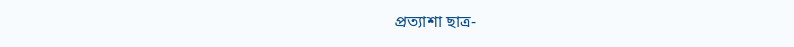প্রত্যাশা ছাত্র-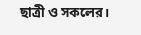ছাত্রী ও সকলের।